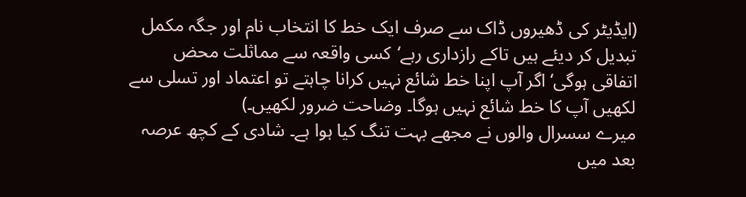(ایڈیٹر کی ڈھیروں ڈاک سے صرف ایک خط کا انتخاب نام اور جگہ مکمل تبدیل کر دیئے ہیں تاکے رازداری رہے‘کسی واقعہ سے مماثلت محض اتفاقی ہوگی‘ اگر آپ اپنا خط شائع نہیں کرانا چاہتے تو اعتماد اور تسلی سے لکھیں آپ کا خط شائع نہیں ہوگا۔ وضاحت ضرور لکھیں۔)
میرے سسرال والوں نے مجھے بہت تنگ کیا ہوا ہے۔ شادی کے کچھ عرصہ بعد میں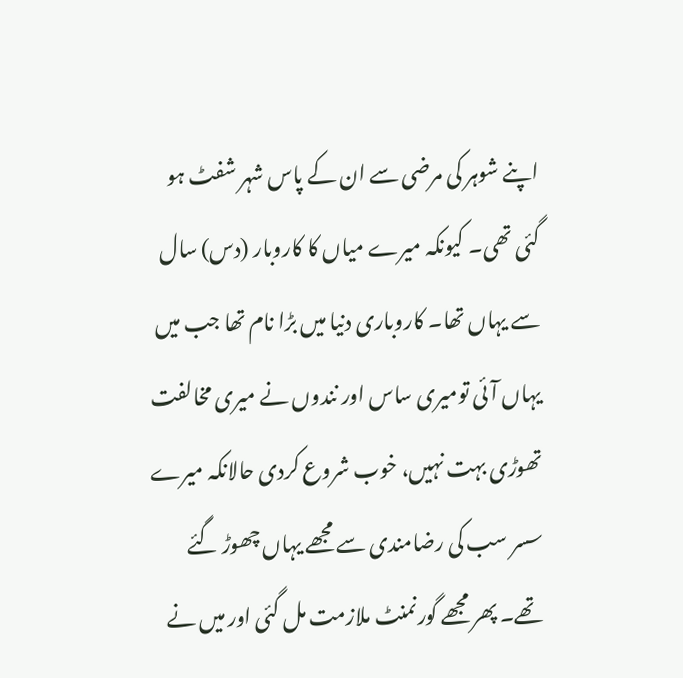اپنے شوہر کی مرضی سے ان کے پاس شہر شفٹ ہو گئی تھی۔ کیونکہ میرے میاں کا کاروبار (دس) سال سے یہاں تھا۔ کاروباری دنیا میں بڑا نام تھا جب میں یہاں آئی تومیری ساس اور نندوں نے میری مخالفت تھوڑی بہت نہیں، خوب شروع کردی حالانکہ میرے سسر سب کی رضامندی سے مجھے یہاں چھوڑ گئے تھے۔ پھر مجھے گورنمنٹ ملازمت مل گئی اور میں نے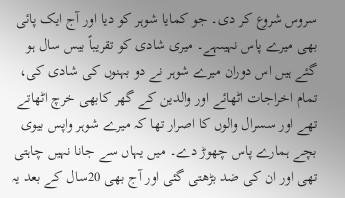سروس شروع کر دی۔ جو کمایا شوہر کو دیا اور آج ایک پائی بھی میرے پاس نہیںہے۔ میری شادی کو تقریباً بیس سال ہو گئے ہیں اس دوران میرے شوہر نے دو بہنوں کی شادی کی، تمام اخراجات اٹھائے اور والدین کے گھر کابھی خرچ اٹھاتے تھے اور سسرال والوں کا اصرار تھا کہ میرے شوہر واپس بیوی بچے ہمارے پاس چھوڑ دے۔ میں یہاں سے جانا نہیں چاہتی تھی اور ان کی ضد بڑھتی گئی اور آج بھی 20سال کے بعد یہ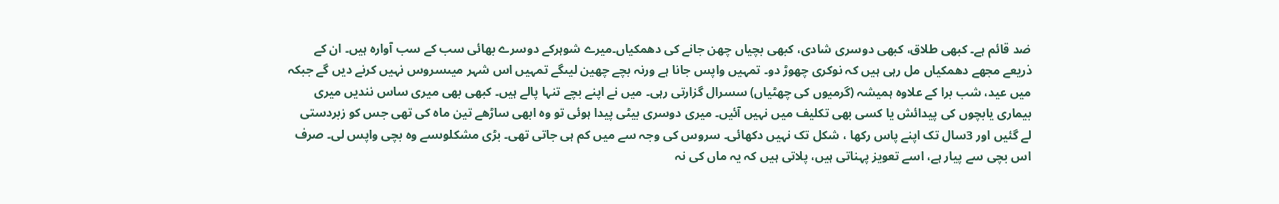ضد قائم ہے۔ کبھی طلاق، کبھی دوسری شادی، کبھی بچیاں چھن جانے کی دھمکیاں۔میرے شوہرکے دوسرے بھائی سب کے سب آوارہ ہیں۔ ان کے ذریعے مجھے دھمکیاں مل رہی ہیں کہ نوکری چھوڑ دو۔ تمہیں واپس جانا ہے ورنہ بچے چھین لیںگے تمہیں اس شہر میںسروس نہیں کرنے دیں گے جبکہ میں عید، شب برا کے علاوہ ہمیشہ (گرمیوں کی چھٹیاں) سسرال گزارتی رہی۔ میں نے اپنے بچے تنہا پالے ہیں۔ کبھی بھی میری ساس نندیں میری بیماری یابچوں کی پیدائش یا کسی بھی تکلیف میں نہیں آئیں۔ میری دوسری بیٹی پیدا ہوئی تو وہ ابھی ساڑھے تین ماہ کی تھی جس کو زبردستی لے گئیں اور 3سال تک اپنے پاس رکھا ، شکل تک نہیں دکھائی۔ سروس کی وجہ سے میں کم ہی جاتی تھی۔ بڑی مشکلوںسے وہ بچی واپس لی۔ صرف اس بچی سے پیار ہے، اسے تعویز پہناتی ہیں، پلاتی ہیں کہ یہ ماں کی نہ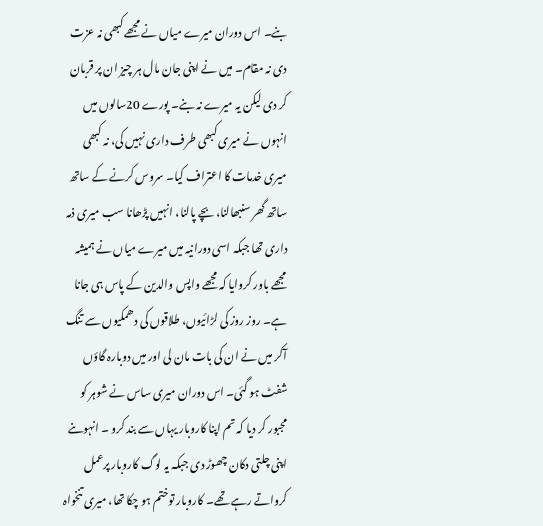بنے۔ اس دوران میرے میاں نے مجھے کبھی نہ عزت دی نہ مقام۔ میں نے اپنی جان مال ہر چیز ان پر قربان کر دی لیکن یہ میرے نہ بنے۔ پورے 20سالوں میں انہوں نے میری کبھی طرف داری نہیں کی، نہ کبھی میری خدمات کا اعتراف کیا۔ سروس کرنے کے ساتھ ساتھ گھر سنبھالنا، بچے پالنا، انہیں پڑھانا سب میری ذمہ داری تھا جبکہ اسی دورانیہ میں میرے میاں نے ہمیشہ مجھے باور کروایا کہ مجھے واپس والدین کے پاس ہی جانا ہے۔ روز روز کی لڑائیوں، طلاقوں کی دھمکیوں سے تنگ آکر میں نے ان کی بات مان لی اور میں دوبارہ گاؤں شفٹ ہو گئی۔ اس دوران میری ساس نے شوہر کو مجبور کر دیا کہ تم اپنا کاروبار یہاں سے بند کرو ۔ انہوںنے اپنی چلتی دکان چھوڑ دی جبکہ یہ لوگ کاروبار پرعمل کرواتے رہے تھے۔ کاروبار توختم ہو چکا تھا، میری تنخواہ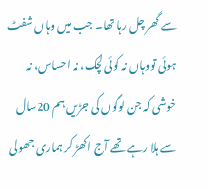سے گھر چل رہا تھا۔ جب میں وہاں شفٹ ہوئی تووہاں نہ کوئی لچک، نہ احساس، نہ خوشی کہ جن لوگوں کی جڑیں ہم 20سال سے ہلا رہے تھے آج اکھڑ کر ہماری جھولی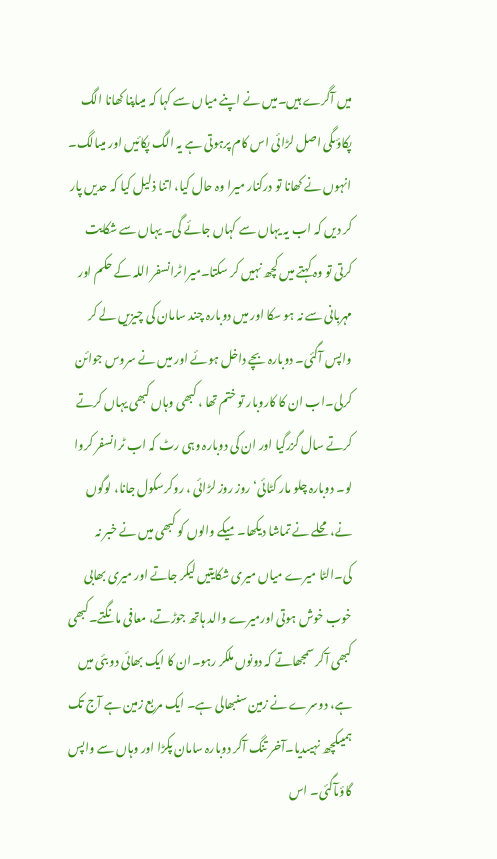میں آگرے ہیں۔میں نے اپنے میاں سے کہا کہ میںاپنا کھانا الگ پکاؤںگی اصل لڑائی اس کام پرہوتی ہے یہ الگ پکائیں اور میںالگ۔ انہوں نے کھانا تو درکنار میرا وہ حال کیا، اتنا ذلیل کیا کہ حدیں پار کر دیں کہ اب یہ یہاں سے کہاں جائے گی۔ یہاں سے شکایت کرتی تو وہ کہتے میں کچھ نہیں کر سکتا۔میرا ٹرانسفر اللہ کے حکم اور مہربانی سے نہ ہو سکا اور میں دوبارہ چند سامان کی چیزیں لے کر واپس آگئی۔ دوبارہ بچے داخل ہوئے اور میں نے سروس جوائن کرلی۔اب ان کا کاروبار تو ختم تھا ، کبھی وہاں کبھی یہاں کرتے کرتے سال گزرگیا اور ان کی دوبارہ وہی رٹ کہ اب ٹرانسفر کروا لو۔ دوبارہ چلو مار کٹائی‘ روز روز لڑائی ، روکرسکول جانا، لوگوں نے، محلے نے تماشا دیکھا۔میکے والوں کو کبھی میں نے خبر نہ کی۔الٹا میرے میاں میری شکایتیں لیکر جاتے اور میری بھابی خوب خوش ہوتی اورمیرے والد ہاتھ جوڑتے، معافی مانگتے۔کبھی کبھی آکر سمجھاتے کہ دونوں ملکر رہو۔ان کا ایک بھائی دو بئی میں ہے، دوسرے نے زمین سنبھالی ہے۔ ایک مربع زمین ہے آج تک ہمیںکچھ نہیںدیا۔آخر تنگ آکر دوبارہ سامان پکڑا اور وہاں سے واپس گاؤںآگئی۔ اس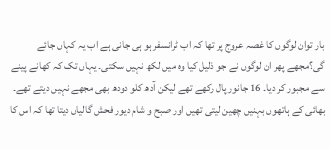بار توان لوگوں کا غصہ عروج پر تھا کہ اب ٹرانسفر ہو ہی جانی ہے اب یہ کہاں جائے گی؟مجھے پھر ان لوگوں نے جو ذلیل کیا وہ میں لکھ نہیں سکتی۔ یہاں تک کہ کھانے پینے سے مجبور کر دیا۔ 16 جانور پال رکھے تھے لیکن آدھ کلو دودھ بھی مجھے نہیں دیتے تھے۔ بھائی کے ہاتھوں بہنیں چھین لیتی تھیں اور صبح و شام دیور فحش گالیاں دیتا تھا کہ اس کا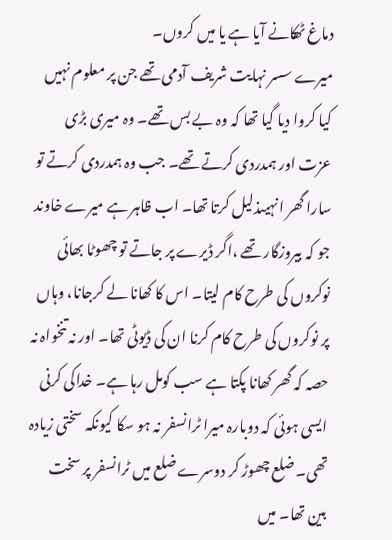دماغ ٹھکانے آیا ہے یا میں کروں۔
میرے سسر نہایت شریف آدمی تھے جن پر معلوم نہیں کیا کروا دیا گیا تھا کہ وہ بے بس تھے۔ وہ میری بڑی عزت اور ہمدردی کرتے تھے۔ جب وہ ہمدردی کرتے تو سارا گھر انہیںذلیل کرتا تھا۔ اب ظاہر ہے میرے خاوند جو کہ بیروزگار تھے ،اگر ڈیرے پر جاتے تو چھوٹا بھائی نوکروں کی طرح کام لیتا۔ اس کا کھانا لے کرجانا، وہاں پر نوکروں کی طرح کام کرنا ان کی ڈیوٹی تھا۔ اور نہ تنخواہ نہ حصہ کہ گھر کھانا پکتا ہے سب کومل رہا ہے۔ خداکی کرنی ایسی ہوئی کہ دوبارہ میرا ٹرانسفر نہ ہو سکا کیونکہ سختی زیادہ تھی۔ ضلع چھوڑ کر دوسرے ضلع میں ٹرانسفر پر سخت بین تھا۔ میں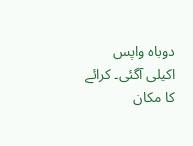دوباہ واپس اکیلی آگئی۔ کرائے کا مکان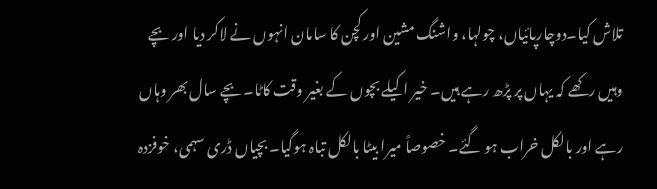تلاش کیا۔دوچارپائیاں، چولہا، واشنگ مشین اور کچن کا سامان انہوں نے لاکر دیا اور بچے وہیں رکھے کہ یہاں پر پڑھ رہے ہیں۔ خیر اکیلے بچوں کے بغیر وقت کاٹا۔ بچے سال بھر وہاں رہے اور بالکل خراب ہو گئے۔ خصوصاً میرا بیٹا بالکل تباہ ہوگیا۔ بچیاں ڈری سہمی، خوفزدہ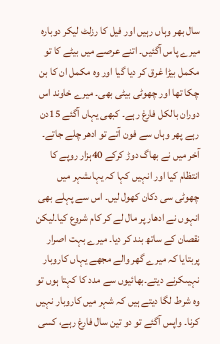سال بھر وہاں رہیں اور فیل کا رزلٹ لیکر دوبارہ میرے پاس آگئیں۔ اتنے عرصے میں بیٹے کا تو مکمل بیڑا غرق کر دیا گیا اور وہ مکمل ان کا بن چکا تھا اور چھوٹی بیٹی بھی۔ میرے خاوند اس دوران بالکل فارغ رہے۔ کبھی یہاں آگئے 15دن رہے پھر وہاں سے فون آتے تو ادھر چلے جاتے۔ آخر میں نے بھاگ دوڑ کرکے 40ہزار روپے کا انتظام کیا اور انہیں کہا کہ یہاںشہر میں چھوٹی سی دکان کھول لیں۔ اس سے پہلے بھی انہوں نے ادھار پر مال لے کر کام شروع کیا۔لیکن نقصان کے ساتھ بند کر دیا۔ میرے بہت اصرار پربتایا کہ میرے گھر والے مجھے یہاں کاروبار نہیںکرنے دیتے۔بھائیوں سے مدد کا کہتا ہوں تو وہ شرط لگا دیتے ہیں کہ شہر میں کاروبار نہیں کرنا۔ واپس آگئے تو دو تین سال فارغ رہے، کسی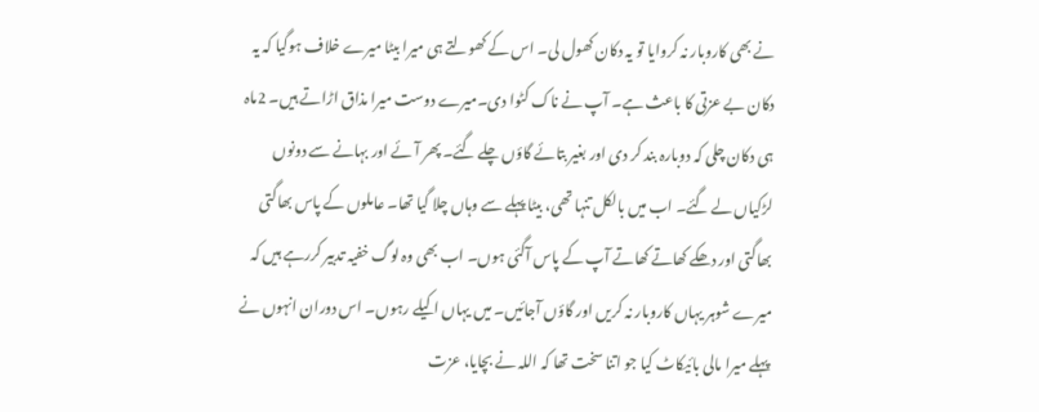نے بھی کاروبار نہ کروایا تو یہ دکان کھول لی۔ اس کے کھولتے ہی میرا بیٹا میرے خلاف ہوگیا کہ یہ دکان بے عزتی کا باعث ہے۔ آپ نے ناک کٹوا دی۔میرے دوست میرا مذاق اڑاتے ہیں۔ 2ماہ ہی دکان چلی کہ دوبارہ بند کر دی اور بغیر بتائے گاؤں چلے گئے۔ پھر آئے اور بہانے سے دونوں لڑکیاں لے گئے۔ اب میں بالکل تنہا تھی، بیٹا پہلے سے وہاں چلا گیا تھا۔ عاملوں کے پاس بھاگتی بھاگتی اور دھکے کھاتے کھاتے آپ کے پاس آگئی ہوں۔ اب بھی وہ لوگ خفیہ تدبیر کررہے ہیں کہ میرے شوہر یہاں کاروبار نہ کریں اور گاؤں آجائیں۔ میں یہاں اکیلے رہوں۔ اس دوران انہوں نے پہلے میرا مالی بائیکاٹ کیا جو اتنا سخت تھا کہ اللہ نے بچایا، عزت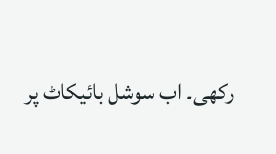رکھی۔ اب سوشل بائیکاٹ پر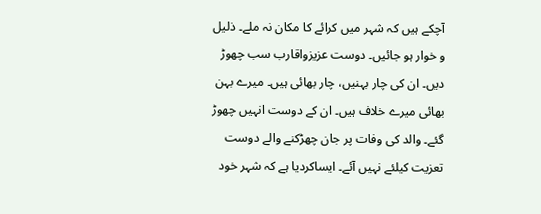آچکے ہیں کہ شہر میں کرائے کا مکان نہ ملے۔ ذلیل و خوار ہو جائیں۔ دوست عزیزواقارب سب چھوڑ دیں۔ ان کی چار بہنیں، چار بھائی ہیں۔ میرے بہن بھائی میرے خلاف ہیں۔ ان کے دوست انہیں چھوڑ گئے۔ والد کی وفات پر جان چھڑکنے والے دوست تعزیت کیلئے نہیں آئے۔ ایساکردیا ہے کہ شہر خود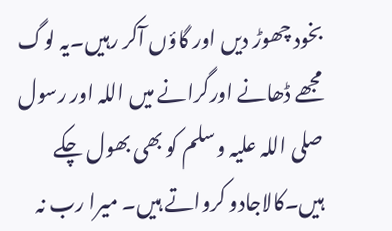بخود چھوڑ دیں اور گاؤں آکر رہیں۔یہ لوگ مجھے ڈھانے اورگرانے میں اللہ اور رسول صلی اللہ علیہ وسلم کو بھی بھول چکے ہیں۔کالاجادو کرواتے ہیں۔ میرا رب نہ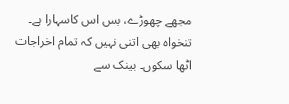مجھے چھوڑے، بس اس کاسہارا ہے۔ تنخواہ بھی اتنی نہیں کہ تمام اخراجات اٹھا سکوں۔ بینک سے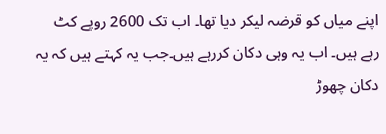اپنے میاں کو قرضہ لیکر دیا تھا۔ اب تک 2600 روپے کٹ رہے ہیں۔ اب یہ وہی دکان کررہے ہیں۔جب یہ کہتے ہیں کہ یہ دکان چھوڑ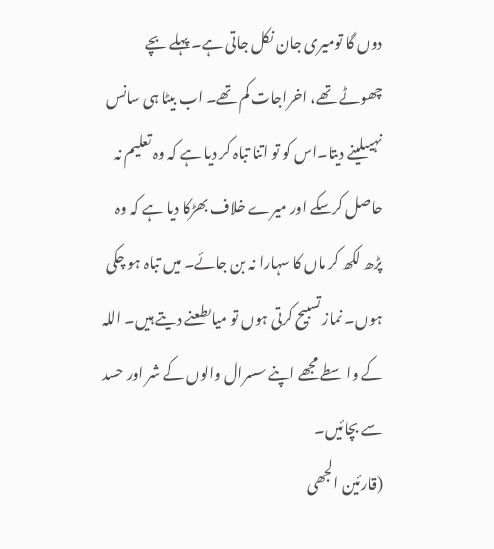دوں گا تومیری جان نکل جاتی ہے۔ پہلے بچے چھوٹے تھے، اخراجات کم تھے۔ اب بیٹا ہی سانس نہیںلینے دیتا۔اس کو تو اتنا تباہ کر دیا ہے کہ وہ تعلیم نہ حاصل کرسکے اور میرے خلاف بھڑکا دیا ہے کہ وہ پڑھ لکھ کر ماں کا سہارا نہ بن جائے۔ میں تباہ ہو چکی ہوں۔ نماز تسبیح کرتی ہوں تو میاںطعنے دیتے ہیں۔ اللہ کے واسطے مجھے اپنے سسرال والوں کے شر اور حسد سے بچائیں۔
(قارئین الجھی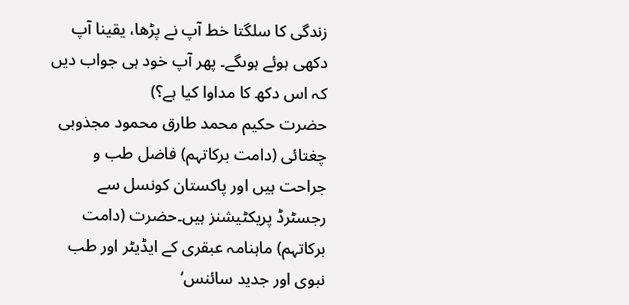زندگی کا سلگتا خط آپ نے پڑھا، یقینا آپ دکھی ہوئے ہوںگے۔ پھر آپ خود ہی جواب دیں کہ اس دکھ کا مداوا کیا ہے؟)
حضرت حکیم محمد طارق محمود مجذوبی چغتائی (دامت برکاتہم) فاضل طب و جراحت ہیں اور پاکستان کونسل سے رجسٹرڈ پریکٹیشنز ہیں۔حضرت (دامت برکاتہم) ماہنامہ عبقری کے ایڈیٹر اور طب نبوی اور جدید سائنس‘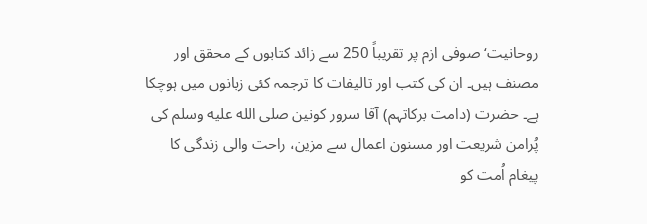روحانیت‘ صوفی ازم پر تقریباً 250 سے زائد کتابوں کے محقق اور مصنف ہیں۔ ان کی کتب اور تالیفات کا ترجمہ کئی زبانوں میں ہوچکا ہے۔ حضرت (دامت برکاتہم) آقا سرور کونین صلى الله عليه وسلم کی پُرامن شریعت اور مسنون اعمال سے مزین، راحت والی زندگی کا پیغام اُمت کو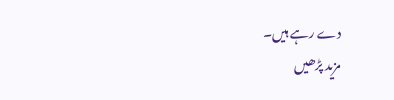دے رہے ہیں۔
مزید پڑھیں